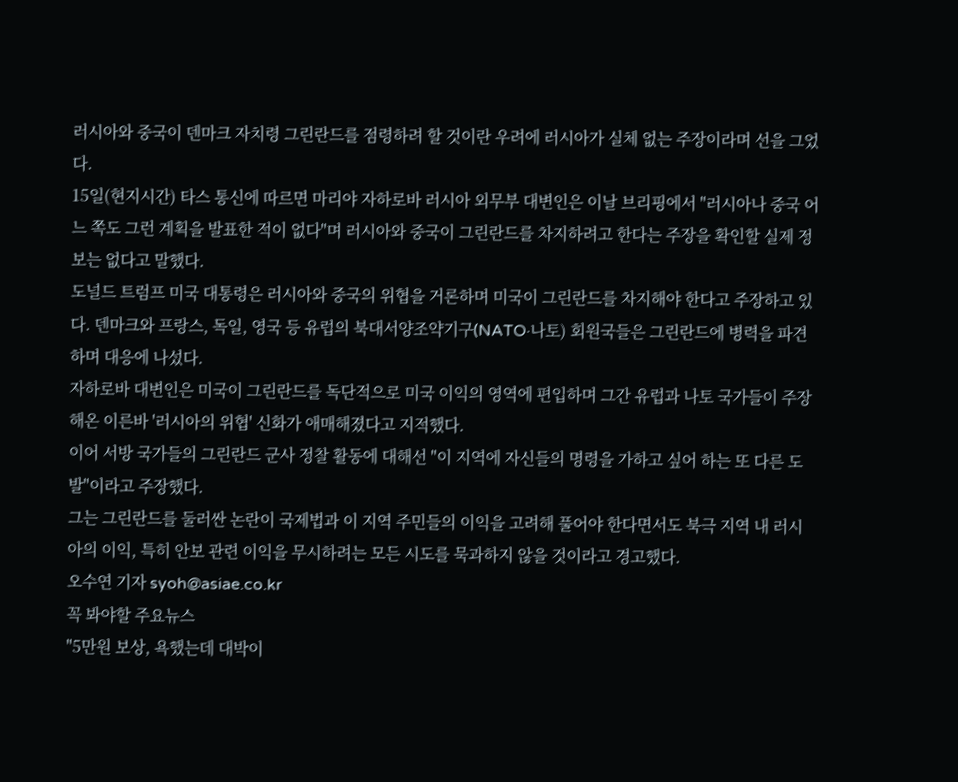러시아와 중국이 덴마크 자치령 그린란드를 점령하려 할 것이란 우려에 러시아가 실체 없는 주장이라며 선을 그었다.
15일(현지시간) 타스 통신에 따르면 마리야 자하로바 러시아 외무부 대변인은 이날 브리핑에서 "러시아나 중국 어느 쪽도 그런 계획을 발표한 적이 없다"며 러시아와 중국이 그린란드를 차지하려고 한다는 주장을 확인할 실제 정보는 없다고 말했다.
도널드 트럼프 미국 대통령은 러시아와 중국의 위협을 거론하며 미국이 그린란드를 차지해야 한다고 주장하고 있다. 덴마크와 프랑스, 독일, 영국 등 유럽의 북대서양조약기구(NATO·나토) 회원국들은 그린란드에 병력을 파견하며 대응에 나섰다.
자하로바 대변인은 미국이 그린란드를 독단적으로 미국 이익의 영역에 편입하며 그간 유럽과 나토 국가들이 주장해온 이른바 '러시아의 위협' 신화가 애매해졌다고 지적했다.
이어 서방 국가들의 그린란드 군사 정찰 활동에 대해선 "이 지역에 자신들의 명령을 가하고 싶어 하는 또 다른 도발"이라고 주장했다.
그는 그린란드를 둘러싼 논란이 국제법과 이 지역 주민들의 이익을 고려해 풀어야 한다면서도 북극 지역 내 러시아의 이익, 특히 안보 관련 이익을 무시하려는 모든 시도를 묵과하지 않을 것이라고 경고했다.
오수연 기자 syoh@asiae.co.kr
꼭 봐야할 주요뉴스
"5만원 보상, 욕했는데 대박이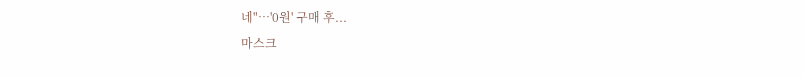네"…'0원' 구매 후...
마스크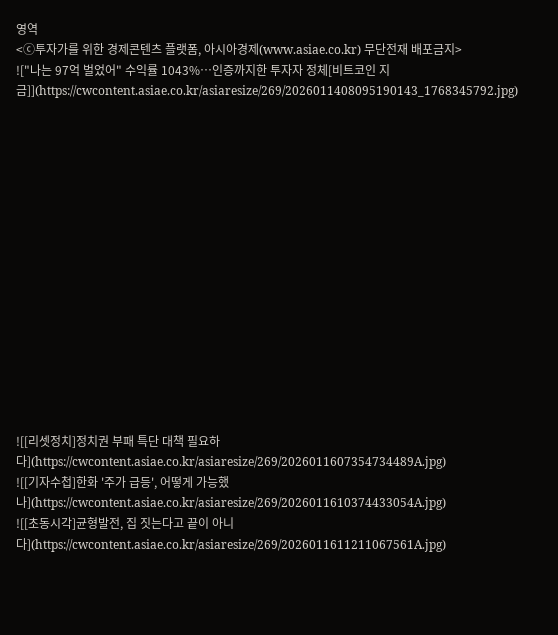영역
<ⓒ투자가를 위한 경제콘텐츠 플랫폼, 아시아경제(www.asiae.co.kr) 무단전재 배포금지>
!["나는 97억 벌었어" 수익률 1043%…인증까지한 투자자 정체[비트코인 지금]](https://cwcontent.asiae.co.kr/asiaresize/269/2026011408095190143_1768345792.jpg)
















![[리셋정치]정치권 부패 특단 대책 필요하다](https://cwcontent.asiae.co.kr/asiaresize/269/2026011607354734489A.jpg)
![[기자수첩]한화 '주가 급등', 어떻게 가능했나](https://cwcontent.asiae.co.kr/asiaresize/269/2026011610374433054A.jpg)
![[초동시각]균형발전, 집 짓는다고 끝이 아니다](https://cwcontent.asiae.co.kr/asiaresize/269/2026011611211067561A.jpg)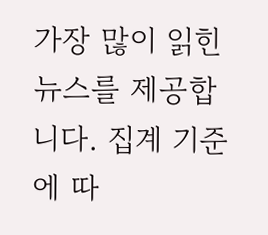가장 많이 읽힌 뉴스를 제공합니다. 집계 기준에 따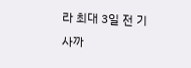라 최대 3일 전 기사까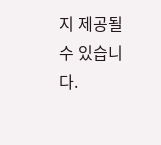지 제공될 수 있습니다.